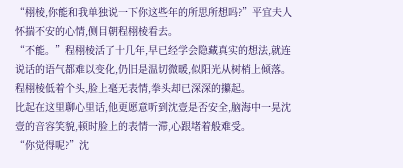“栩棱,你能和我单独说一下你这些年的所思所想吗?”平宜夫人怀揣不安的心情,侧目朝程栩棱看去。
“不能。”程栩棱活了十几年,早已经学会隐藏真实的想法,就连说话的语气都难以变化,仍旧是温切微暖,似阳光从树梢上倾落。
程栩棱低着个头,脸上毫无表情,拳头却已深深的攥起。
比起在这里聊心里话,他更愿意听到沈壹是否安全,脑海中一晃沈壹的音容笑貌,顿时脸上的表情一滞,心跟堵着般难受。
“你觉得呢?”沈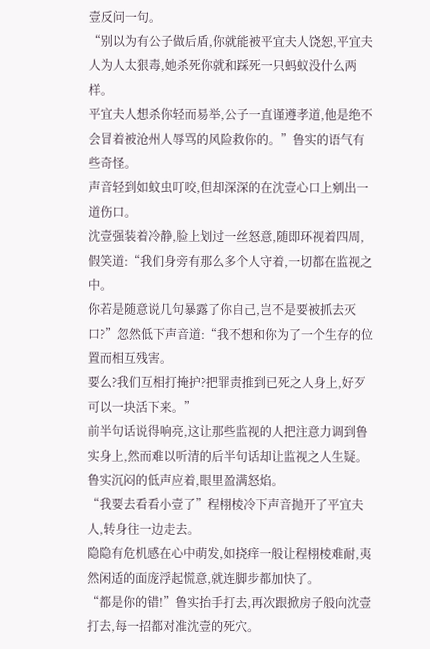壹反问一句。
“别以为有公子做后盾,你就能被平宜夫人饶恕,平宜夫人为人太狠毒,她杀死你就和踩死一只蚂蚁没什么两样。
平宜夫人想杀你轻而易举,公子一直谨遵孝道,他是绝不会冒着被沧州人辱骂的风险救你的。”鲁实的语气有些奇怪。
声音轻到如蚊虫叮咬,但却深深的在沈壹心口上剜出一道伤口。
沈壹强装着冷静,脸上划过一丝怒意,随即环视着四周,假笑道:“我们身旁有那么多个人守着,一切都在监视之中。
你若是随意说几句暴露了你自己,岂不是要被抓去灭口?”忽然低下声音道:“我不想和你为了一个生存的位置而相互残害。
要么?我们互相打掩护?把罪责推到已死之人身上,好歹可以一块活下来。”
前半句话说得响亮,这让那些监视的人把注意力调到鲁实身上,然而难以听清的后半句话却让监视之人生疑。
鲁实沉闷的低声应着,眼里盈满怒焰。
“我要去看看小壹了”程栩棱冷下声音抛开了平宜夫人,转身往一边走去。
隐隐有危机感在心中萌发,如挠痒一般让程栩棱难耐,夷然闲适的面庞浮起慌意,就连脚步都加快了。
“都是你的错!”鲁实抬手打去,再次跟掀房子般向沈壹打去,每一招都对准沈壹的死穴。